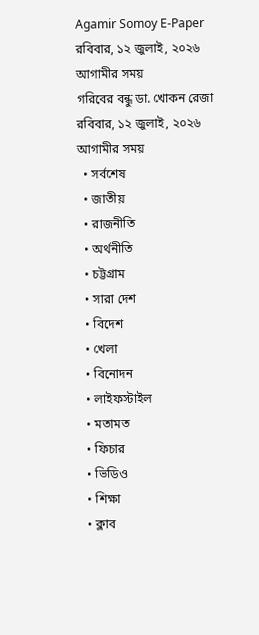Agamir Somoy E-Paper
রবিবার, ১২ জুলাই, ২০২৬
আগামীর সময়
গরিবের বন্ধু ডা. খোকন রেজা
রবিবার, ১২ জুলাই, ২০২৬
আগামীর সময়
  • সর্বশেষ
  • জাতীয়
  • রাজনীতি
  • অর্থনীতি
  • চট্টগ্রাম
  • সারা দেশ
  • বিদেশ
  • খেলা
  • বিনোদন
  • লাইফস্টাইল
  • মতামত
  • ফিচার
  • ভিডিও
  • শিক্ষা
  • ক্লাব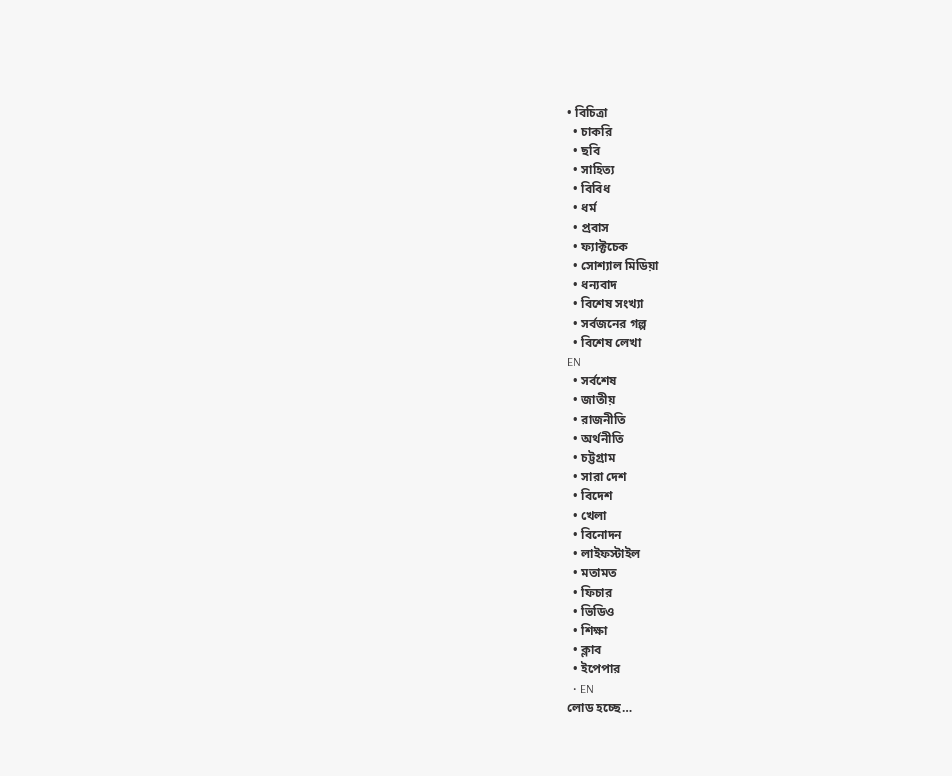• বিচিত্রা
  • চাকরি
  • ছবি
  • সাহিত্য
  • বিবিধ
  • ধর্ম
  • প্রবাস
  • ফ্যাক্টচেক
  • সোশ্যাল মিডিয়া
  • ধন্যবাদ
  • বিশেষ সংখ্যা
  • সর্বজনের গল্প
  • বিশেষ লেখা
EN
  • সর্বশেষ
  • জাতীয়
  • রাজনীতি
  • অর্থনীতি
  • চট্টগ্রাম
  • সারা দেশ
  • বিদেশ
  • খেলা
  • বিনোদন
  • লাইফস্টাইল
  • মতামত
  • ফিচার
  • ভিডিও
  • শিক্ষা
  • ক্লাব
  • ইপেপার
  • EN
লোড হচ্ছে…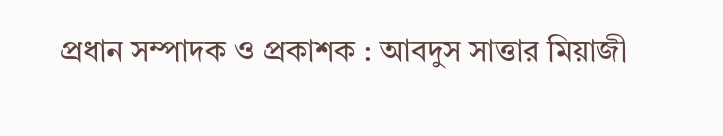প্রধান সম্পাদক ও প্রকাশক : আবদুস সাত্তার মিয়াজী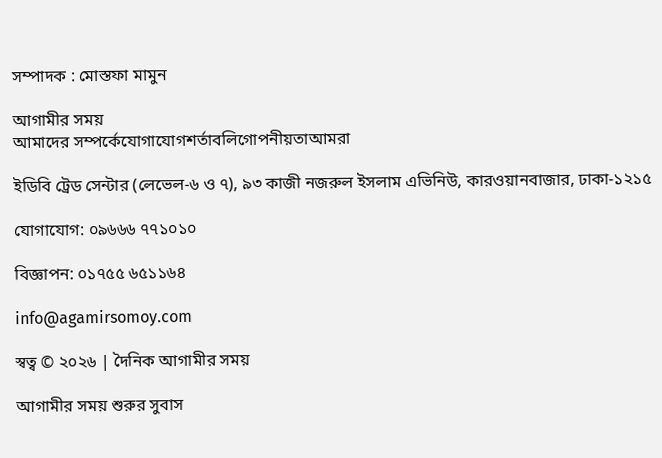সম্পাদক : মোস্তফা মামুন

আগামীর সময়
আমাদের সম্পর্কেযোগাযোগশর্তাবলিগোপনীয়তাআমরা

ইডিবি ট্রেড সেন্টার (লেভেল-৬ ও ৭), ৯৩ কাজী নজরুল ইসলাম এভিনিউ, কারওয়ানবাজার, ঢাকা-১২১৫

যোগাযোগ: ০৯৬৬৬ ৭৭১০১০

বিজ্ঞাপন: ০১৭৫৫ ৬৫১১৬৪

info@agamirsomoy.com

স্বত্ব © ২০২৬ | দৈনিক আগামীর সময়

আগামীর সময় শুরুর সুবাস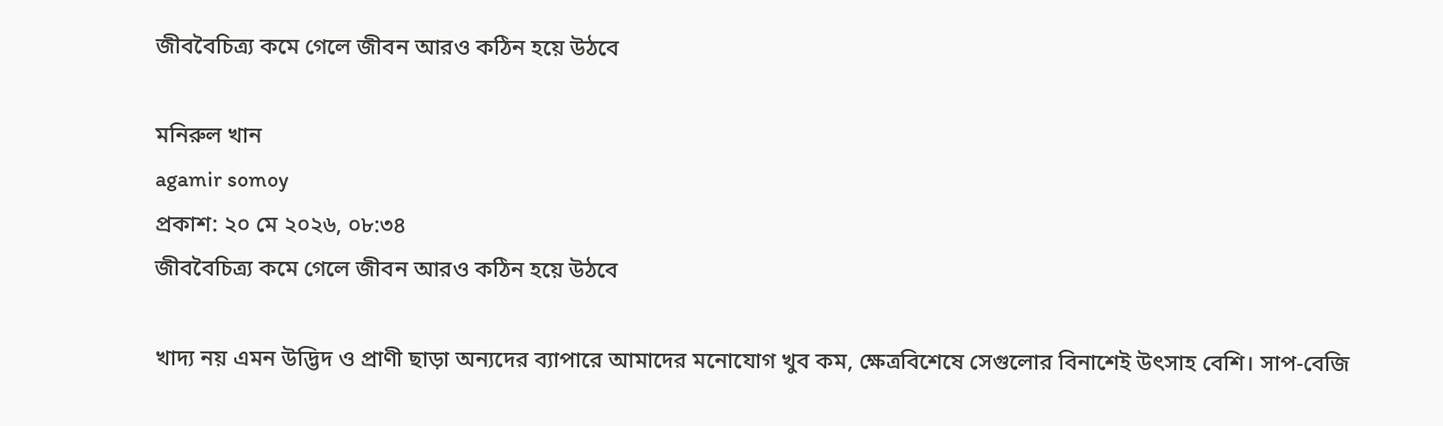জীববৈচিত্র্য কমে গেলে জীবন আরও কঠিন হয়ে উঠবে

মনিরুল খান
agamir somoy
প্রকাশ: ২০ মে ২০২৬, ০৮:৩৪
জীববৈচিত্র্য কমে গেলে জীবন আরও কঠিন হয়ে উঠবে

খাদ্য নয় এমন উদ্ভিদ ও প্রাণী ছাড়া অন্যদের ব্যাপারে আমাদের মনোযোগ খুব কম, ক্ষেত্রবিশেষে সেগুলোর বিনাশেই উৎসাহ বেশি। সাপ-বেজি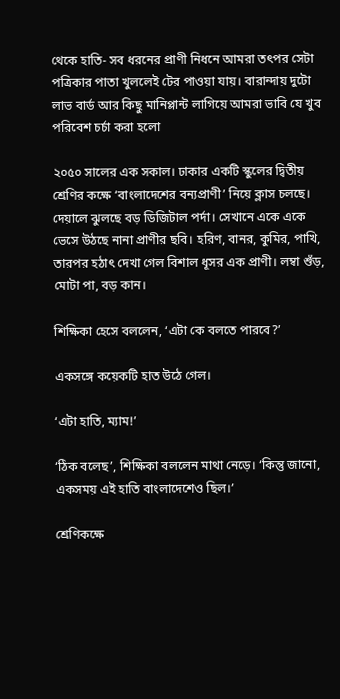থেকে হাতি- সব ধরনের প্রাণী নিধনে আমরা তৎপর সেটা পত্রিকার পাতা খুললেই টের পাওয়া যায়। বারান্দায় দুটো লাভ বার্ড আর কিছু মানিপ্লান্ট লাগিয়ে আমরা ভাবি যে খুব পরিবেশ চর্চা করা হলো

২০৫০ সালের এক সকাল। ঢাকার একটি স্কুলের দ্বিতীয় শ্রেণির কক্ষে ‘বাংলাদেশের বন্যপ্রাণী’ নিয়ে ক্লাস চলছে। দেয়ালে ঝুলছে বড় ডিজিটাল পর্দা। সেখানে একে একে ভেসে উঠছে নানা প্রাণীর ছবি। হরিণ, বানর, কুমির, পাখি, তারপর হঠাৎ দেখা গেল বিশাল ধূসর এক প্রাণী। লম্বা শুঁড়, মোটা পা, বড় কান।

শিক্ষিকা হেসে বললেন, ‘এটা কে বলতে পারবে?’

একসঙ্গে কয়েকটি হাত উঠে গেল।

‘এটা হাতি, ম্যাম!’

‘ঠিক বলেছ’, শিক্ষিকা বললেন মাথা নেড়ে। ‘কিন্তু জানো, একসময় এই হাতি বাংলাদেশেও ছিল।’

শ্রেণিকক্ষে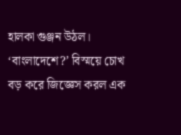হালকা গুঞ্জন উঠল। ‘বাংলাদেশে?’ বিস্ময়ে চোখ বড় করে জিজ্ঞেস করল এক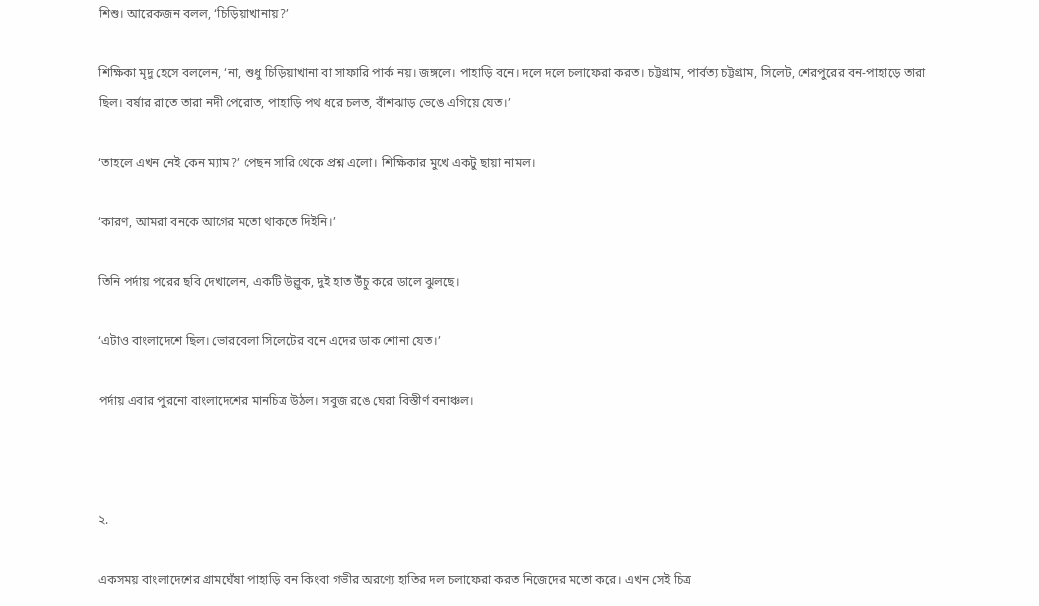শিশু। আরেকজন বলল, ‘চিড়িয়াখানায়?’

শিক্ষিকা মৃদু হেসে বললেন, ‘না, শুধু চিড়িয়াখানা বা সাফারি পার্ক নয়। জঙ্গলে। পাহাড়ি বনে। দলে দলে চলাফেরা করত। চট্টগ্রাম, পার্বত্য চট্টগ্রাম, সিলেট, শেরপুরের বন-পাহাড়ে তারা ছিল। বর্ষার রাতে তারা নদী পেরোত, পাহাড়ি পথ ধরে চলত, বাঁশঝাড় ভেঙে এগিয়ে যেত।’

‘তাহলে এখন নেই কেন ম্যাম?’ পেছন সারি থেকে প্রশ্ন এলো। শিক্ষিকার মুখে একটু ছায়া নামল।

‘কারণ, আমরা বনকে আগের মতো থাকতে দিইনি।’

তিনি পর্দায় পরের ছবি দেখালেন, একটি উল্লুক, দুই হাত উঁচু করে ডালে ঝুলছে।

‘এটাও বাংলাদেশে ছিল। ভোরবেলা সিলেটের বনে এদের ডাক শোনা যেত।’

পর্দায় এবার পুরনো বাংলাদেশের মানচিত্র উঠল। সবুজ রঙে ঘেরা বিস্তীর্ণ বনাঞ্চল।



২.

একসময় বাংলাদেশের গ্রামঘেঁষা পাহাড়ি বন কিংবা গভীর অরণ্যে হাতির দল চলাফেরা করত নিজেদের মতো করে। এখন সেই চিত্র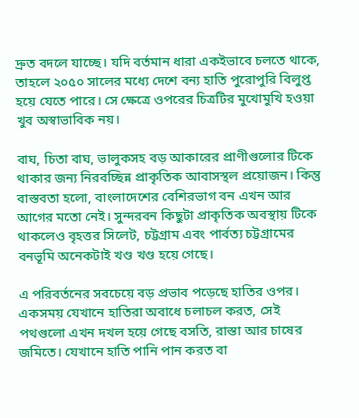দ্রুত বদলে যাচ্ছে। যদি বর্তমান ধারা একইভাবে চলতে থাকে, তাহলে ২০৫০ সালের মধ্যে দেশে বন্য হাতি পুরোপুরি বিলুপ্ত হয়ে যেতে পারে। সে ক্ষেত্রে ওপরের চিত্রটির মুখোমুখি হওয়া খুব অস্বাভাবিক নয়।

বাঘ, চিতা বাঘ, ভালুকসহ বড় আকারের প্রাণীগুলোর টিকে থাকার জন্য নিরবচ্ছিন্ন প্রাকৃতিক আবাসস্থল প্রয়োজন। কিন্তু বাস্তবতা হলো, বাংলাদেশের বেশিরভাগ বন এখন আর আগের মতো নেই। সুন্দরবন কিছুটা প্রাকৃতিক অবস্থায় টিকে থাকলেও বৃহত্তর সিলেট, চট্টগ্রাম এবং পার্বত্য চট্টগ্রামের বনভূমি অনেকটাই খণ্ড খণ্ড হয়ে গেছে।

এ পরিবর্তনের সবচেয়ে বড় প্রভাব পড়েছে হাতির ওপর। একসময় যেখানে হাতিরা অবাধে চলাচল করত, সেই পথগুলো এখন দখল হয়ে গেছে বসতি, রাস্তা আর চাষের জমিতে। যেখানে হাতি পানি পান করত বা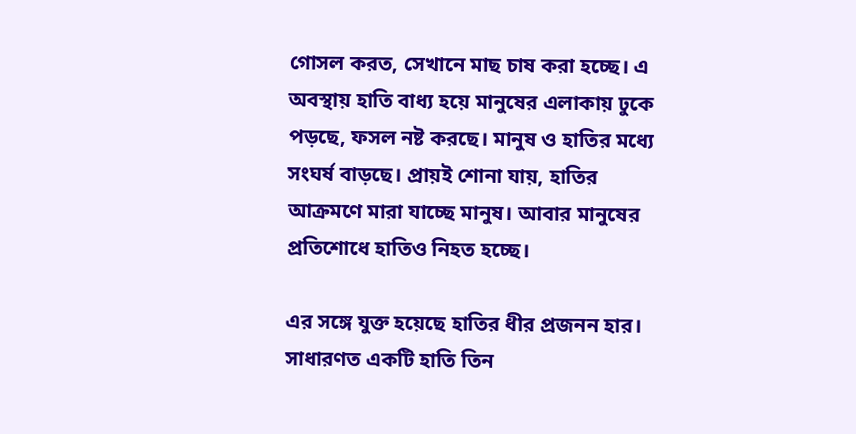গোসল করত, সেখানে মাছ চাষ করা হচ্ছে। এ অবস্থায় হাতি বাধ্য হয়ে মানুষের এলাকায় ঢুকে পড়ছে, ফসল নষ্ট করছে। মানুষ ও হাতির মধ্যে সংঘর্ষ বাড়ছে। প্রায়ই শোনা যায়, হাতির আক্রমণে মারা যাচ্ছে মানুষ। আবার মানুষের প্রতিশোধে হাতিও নিহত হচ্ছে।

এর সঙ্গে যুক্ত হয়েছে হাতির ধীর প্রজনন হার। সাধারণত একটি হাতি তিন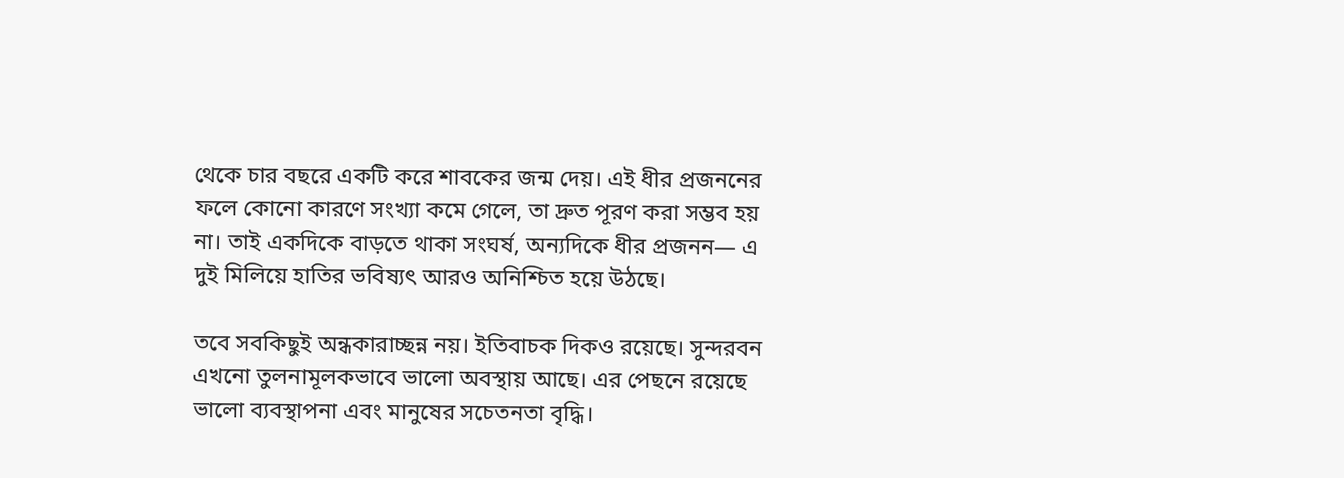থেকে চার বছরে একটি করে শাবকের জন্ম দেয়। এই ধীর প্রজননের ফলে কোনো কারণে সংখ্যা কমে গেলে, তা দ্রুত পূরণ করা সম্ভব হয় না। তাই একদিকে বাড়তে থাকা সংঘর্ষ, অন্যদিকে ধীর প্রজনন— এ দুই মিলিয়ে হাতির ভবিষ্যৎ আরও অনিশ্চিত হয়ে উঠছে।

তবে সবকিছুই অন্ধকারাচ্ছন্ন নয়। ইতিবাচক দিকও রয়েছে। সুন্দরবন এখনো তুলনামূলকভাবে ভালো অবস্থায় আছে। এর পেছনে রয়েছে ভালো ব্যবস্থাপনা এবং মানুষের সচেতনতা বৃদ্ধি।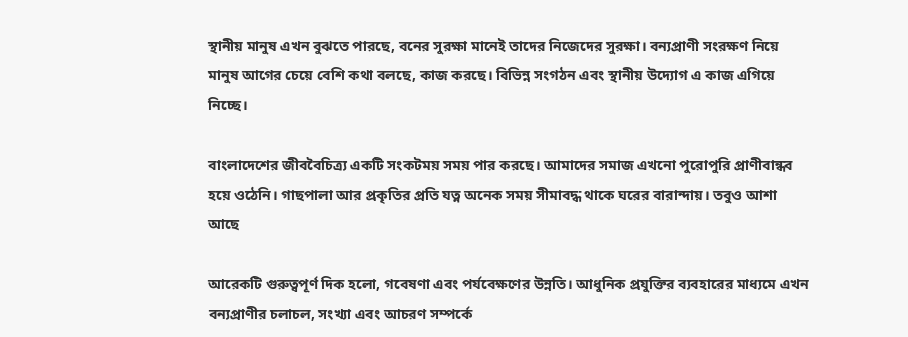স্থানীয় মানুষ এখন বুঝতে পারছে, বনের সুরক্ষা মানেই তাদের নিজেদের সুরক্ষা। বন্যপ্রাণী সংরক্ষণ নিয়ে মানুষ আগের চেয়ে বেশি কথা বলছে, কাজ করছে। বিভিন্ন সংগঠন এবং স্থানীয় উদ্যোগ এ কাজ এগিয়ে নিচ্ছে।

বাংলাদেশের জীববৈচিত্র্য একটি সংকটময় সময় পার করছে। আমাদের সমাজ এখনো পুরোপুরি প্রাণীবান্ধব হয়ে ওঠেনি। গাছপালা আর প্রকৃতির প্রতি যত্ন অনেক সময় সীমাবদ্ধ থাকে ঘরের বারান্দায়। তবুও আশা আছে

আরেকটি গুরুত্বপূর্ণ দিক হলো, গবেষণা এবং পর্যবেক্ষণের উন্নতি। আধুনিক প্রযুক্তির ব্যবহারের মাধ্যমে এখন বন্যপ্রাণীর চলাচল, সংখ্যা এবং আচরণ সম্পর্কে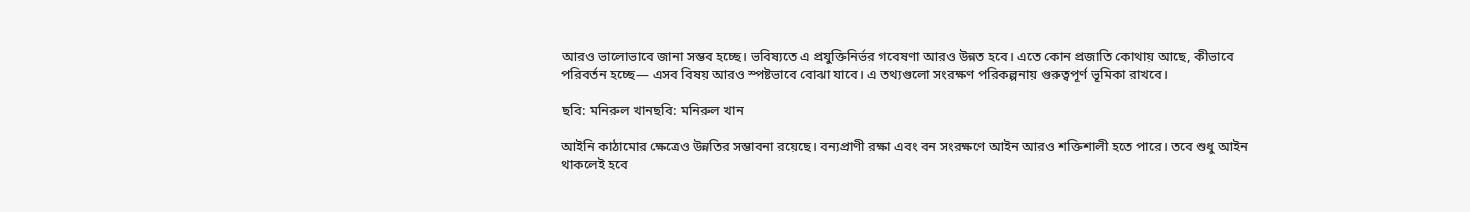আরও ভালোভাবে জানা সম্ভব হচ্ছে। ভবিষ্যতে এ প্রযুক্তিনির্ভর গবেষণা আরও উন্নত হবে। এতে কোন প্রজাতি কোথায় আছে, কীভাবে পরিবর্তন হচ্ছে— এসব বিষয় আরও স্পষ্টভাবে বোঝা যাবে। এ তথ্যগুলো সংরক্ষণ পরিকল্পনায় গুরুত্বপূর্ণ ভূমিকা রাখবে।

ছবি: মনিরুল খানছবি: মনিরুল খান

আইনি কাঠামোর ক্ষেত্রেও উন্নতির সম্ভাবনা রয়েছে। বন্যপ্রাণী রক্ষা এবং বন সংরক্ষণে আইন আরও শক্তিশালী হতে পারে। তবে শুধু আইন থাকলেই হবে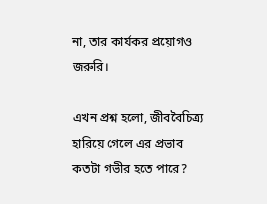না, তার কার্যকর প্রয়োগও জরুরি।

এখন প্রশ্ন হলো, জীববৈচিত্র্য হারিয়ে গেলে এর প্রভাব কতটা গভীর হতে পারে?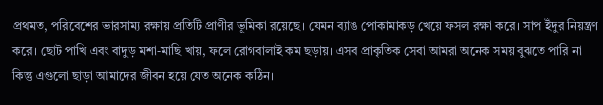প্রথমত, পরিবেশের ভারসাম্য রক্ষায় প্রতিটি প্রাণীর ভূমিকা রয়েছে। যেমন ব্যাঙ পোকামাকড় খেয়ে ফসল রক্ষা করে। সাপ ইঁদুর নিয়ন্ত্রণ করে। ছোট পাখি এবং বাদুড় মশা-মাছি খায়, ফলে রোগবালাই কম ছড়ায়। এসব প্রাকৃতিক সেবা আমরা অনেক সময় বুঝতে পারি না কিন্তু এগুলো ছাড়া আমাদের জীবন হয়ে যেত অনেক কঠিন।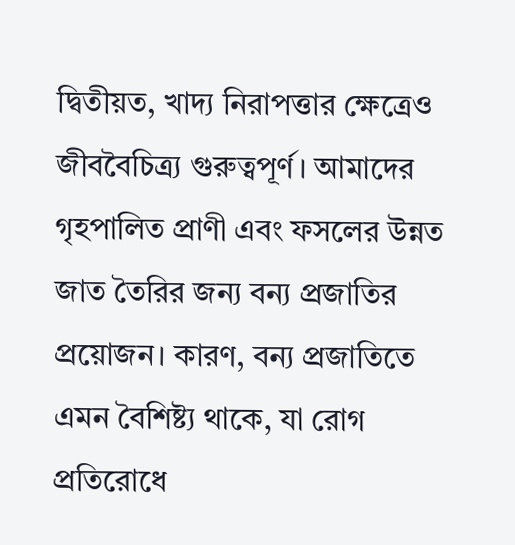দ্বিতীয়ত, খাদ্য নিরাপত্তার ক্ষেত্রেও জীববৈচিত্র্য গুরুত্বপূর্ণ। আমাদের গৃহপালিত প্রাণী এবং ফসলের উন্নত জাত তৈরির জন্য বন্য প্রজাতির প্রয়োজন। কারণ, বন্য প্রজাতিতে এমন বৈশিষ্ট্য থাকে, যা রোগ প্রতিরোধে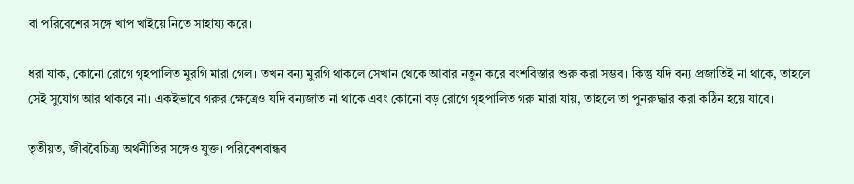বা পরিবেশের সঙ্গে খাপ খাইয়ে নিতে সাহায্য করে।

ধরা যাক, কোনো রোগে গৃহপালিত মুরগি মারা গেল। তখন বন্য মুরগি থাকলে সেখান থেকে আবার নতুন করে বংশবিস্তার শুরু করা সম্ভব। কিন্তু যদি বন্য প্রজাতিই না থাকে, তাহলে সেই সুযোগ আর থাকবে না। একইভাবে গরুর ক্ষেত্রেও যদি বন্যজাত না থাকে এবং কোনো বড় রোগে গৃহপালিত গরু মারা যায়, তাহলে তা পুনরুদ্ধার করা কঠিন হয়ে যাবে।

তৃতীয়ত, জীববৈচিত্র্য অর্থনীতির সঙ্গেও যুক্ত। পরিবেশবান্ধব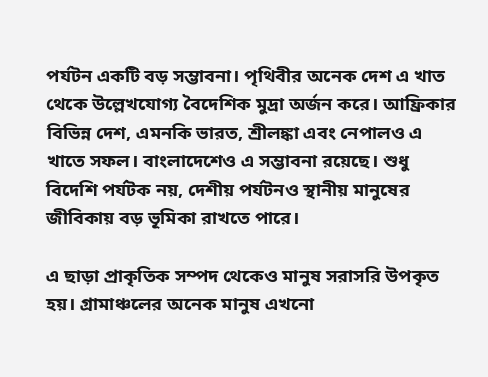পর্যটন একটি বড় সম্ভাবনা। পৃথিবীর অনেক দেশ এ খাত থেকে উল্লেখযোগ্য বৈদেশিক মুদ্রা অর্জন করে। আফ্রিকার বিভিন্ন দেশ, এমনকি ভারত, শ্রীলঙ্কা এবং নেপালও এ খাতে সফল। বাংলাদেশেও এ সম্ভাবনা রয়েছে। শুধু বিদেশি পর্যটক নয়, দেশীয় পর্যটনও স্থানীয় মানুষের জীবিকায় বড় ভূমিকা রাখতে পারে।

এ ছাড়া প্রাকৃতিক সম্পদ থেকেও মানুষ সরাসরি উপকৃত হয়। গ্রামাঞ্চলের অনেক মানুষ এখনো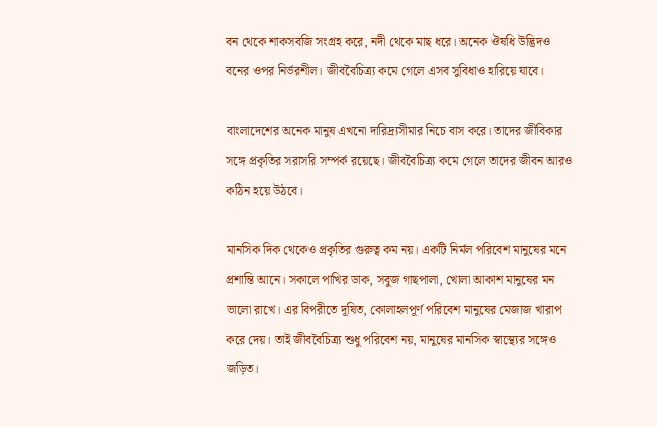বন থেকে শাকসবজি সংগ্রহ করে, নদী থেকে মাছ ধরে। অনেক ঔষধি উদ্ভিদও বনের ওপর নির্ভরশীল। জীববৈচিত্র্য কমে গেলে এসব সুবিধাও হারিয়ে যাবে।

বাংলাদেশের অনেক মানুষ এখনো দারিদ্র্যসীমার নিচে বাস করে। তাদের জীবিকার সঙ্গে প্রকৃতির সরাসরি সম্পর্ক রয়েছে। জীববৈচিত্র্য কমে গেলে তাদের জীবন আরও কঠিন হয়ে উঠবে।

মানসিক দিক থেকেও প্রকৃতির গুরুত্ব কম নয়। একটি নির্মল পরিবেশ মানুষের মনে প্রশান্তি আনে। সকালে পাখির ডাক, সবুজ গাছপালা, খোলা আকাশ মানুষের মন ভালো রাখে। এর বিপরীতে দূষিত, কোলাহলপূর্ণ পরিবেশ মানুষের মেজাজ খারাপ করে দেয়। তাই জীববৈচিত্র্য শুধু পরিবেশ নয়, মানুষের মানসিক স্বাস্থ্যের সঙ্গেও জড়িত।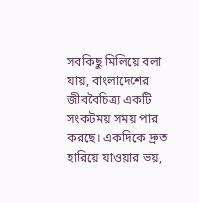সবকিছু মিলিয়ে বলা যায়, বাংলাদেশের জীববৈচিত্র্য একটি সংকটময় সময় পার করছে। একদিকে দ্রুত হারিয়ে যাওয়ার ভয়,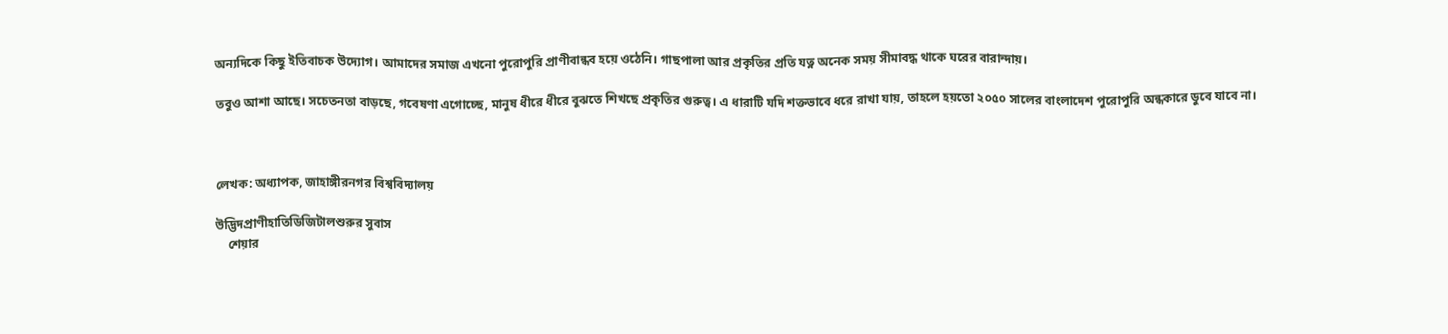অন্যদিকে কিছু ইতিবাচক উদ্যোগ। আমাদের সমাজ এখনো পুরোপুরি প্রাণীবান্ধব হয়ে ওঠেনি। গাছপালা আর প্রকৃতির প্রতি যত্ন অনেক সময় সীমাবদ্ধ থাকে ঘরের বারান্দায়।

তবুও আশা আছে। সচেতনতা বাড়ছে, গবেষণা এগোচ্ছে, মানুষ ধীরে ধীরে বুঝতে শিখছে প্রকৃতির গুরুত্ব। এ ধারাটি যদি শক্তভাবে ধরে রাখা যায়, তাহলে হয়তো ২০৫০ সালের বাংলাদেশ পুরোপুরি অন্ধকারে ডুবে যাবে না।



লেখক: অধ্যাপক, জাহাঙ্গীরনগর বিশ্ববিদ্যালয়

উদ্ভিদপ্রাণীহাতিডিজিটালশুরুর সুবাস
    শেয়ার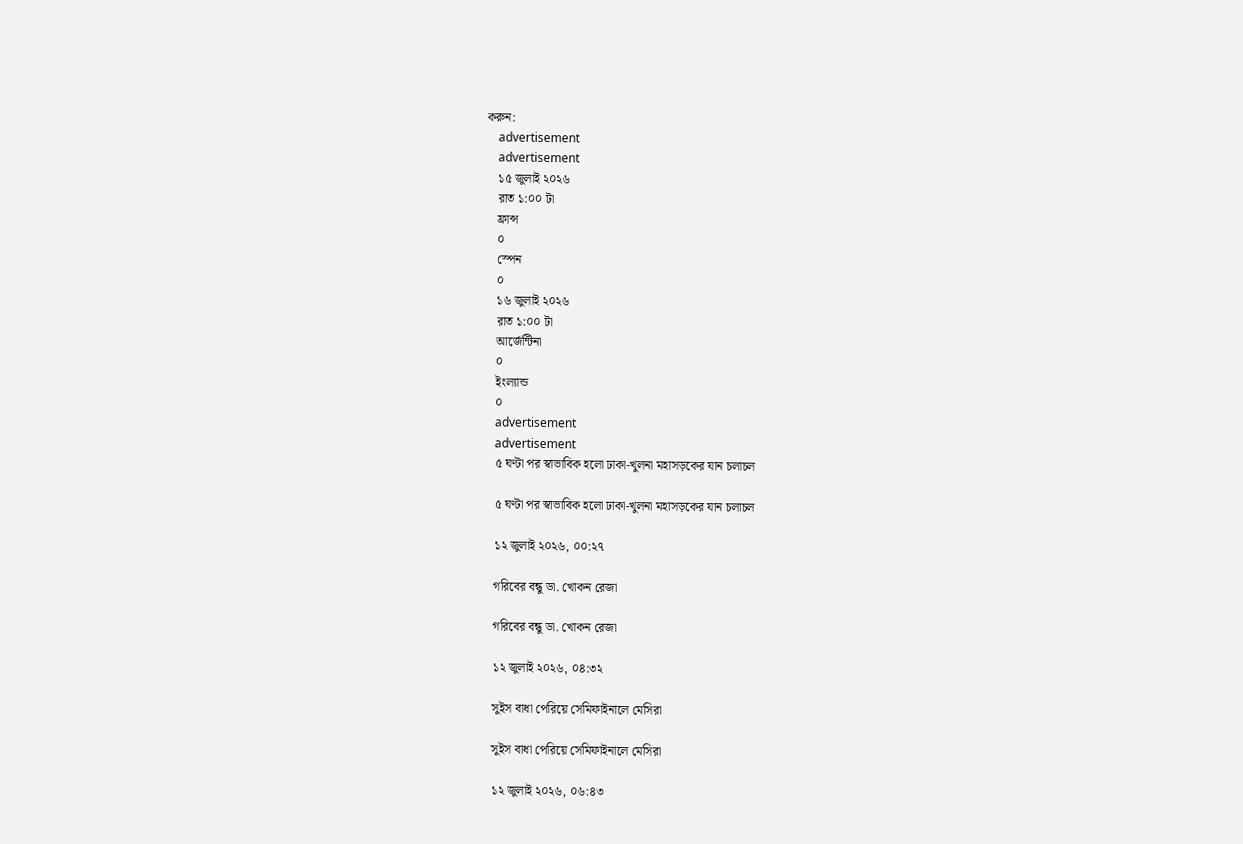করুন:
    advertisement
    advertisement
    ১৫ জুলাই ২০২৬
    রাত ১:০০ টা
    ফ্রান্স
    ০
    স্পেন
    ০
    ১৬ জুলাই ২০২৬
    রাত ১:০০ টা
    আর্জেন্টিনা
    ০
    ইংল্যান্ড
    ০
    advertisement
    advertisement
    ৫ ঘণ্টা পর স্বাভাবিক হলো ঢাকা-খুলনা মহাসড়কের যান চলাচল

    ৫ ঘণ্টা পর স্বাভাবিক হলো ঢাকা-খুলনা মহাসড়কের যান চলাচল

    ১২ জুলাই ২০২৬, ০০:২৭

    গরিবের বন্ধু ডা. খোকন রেজা

    গরিবের বন্ধু ডা. খোকন রেজা

    ১২ জুলাই ২০২৬, ০৪:৩২

    সুইস বাধা পেরিয়ে সেমিফাইনালে মেসিরা

    সুইস বাধা পেরিয়ে সেমিফাইনালে মেসিরা

    ১২ জুলাই ২০২৬, ০৬:৪৩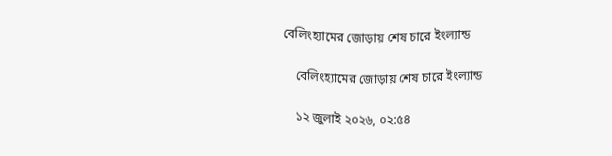বেলিংহ্যামের জোড়ায় শেষ চারে ইংল্যান্ড

    বেলিংহ্যামের জোড়ায় শেষ চারে ইংল্যান্ড

    ১২ জুলাই ২০২৬, ০২:৫৪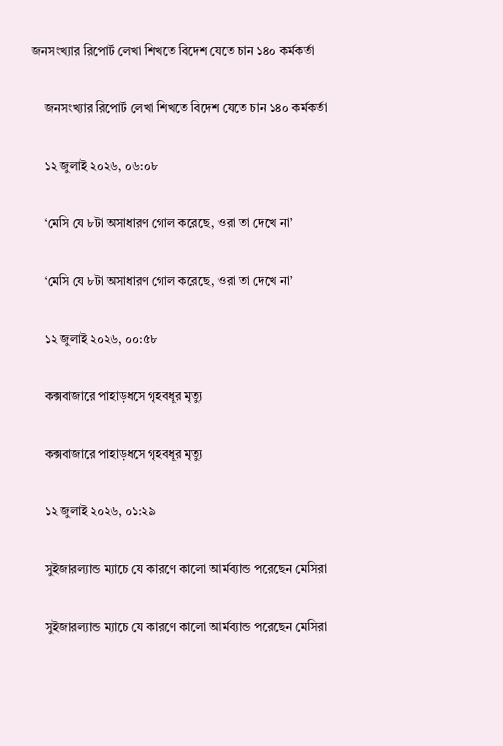জনসংখ্যার রিপোর্ট লেখা শিখতে বিদেশ যেতে চান ১৪০ কর্মকর্তা

    জনসংখ্যার রিপোর্ট লেখা শিখতে বিদেশ যেতে চান ১৪০ কর্মকর্তা

    ১২ জুলাই ২০২৬, ০৬:০৮

    ‘মেসি যে ৮টা অসাধারণ গোল করেছে, ওরা তা দেখে না’

    ‘মেসি যে ৮টা অসাধারণ গোল করেছে, ওরা তা দেখে না’

    ১২ জুলাই ২০২৬, ০০:৫৮

    কক্সবাজারে পাহাড়ধসে গৃহবধূর মৃত্যু

    কক্সবাজারে পাহাড়ধসে গৃহবধূর মৃত্যু

    ১২ জুলাই ২০২৬, ০১:২৯

    সুইজারল্যান্ড ম্যাচে যে কারণে কালো আর্মব্যান্ড পরেছেন মেসিরা

    সুইজারল্যান্ড ম্যাচে যে কারণে কালো আর্মব্যান্ড পরেছেন মেসিরা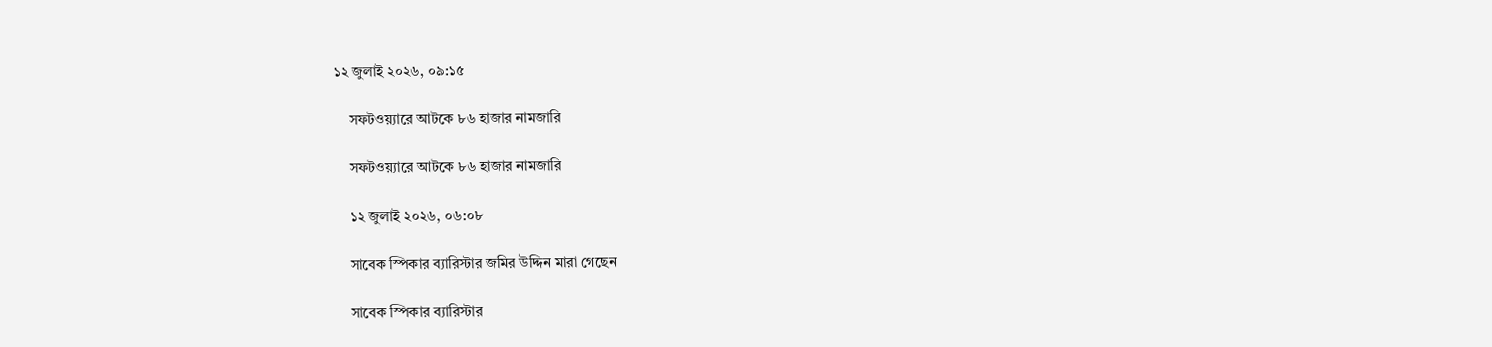১২ জুলাই ২০২৬, ০৯:১৫

    সফটওয়্যারে আটকে ৮৬ হাজার নামজারি

    সফটওয়্যারে আটকে ৮৬ হাজার নামজারি

    ১২ জুলাই ২০২৬, ০৬:০৮

    সাবেক স্পিকার ব্যারিস্টার জমির উদ্দিন মারা গেছেন

    সাবেক স্পিকার ব্যারিস্টার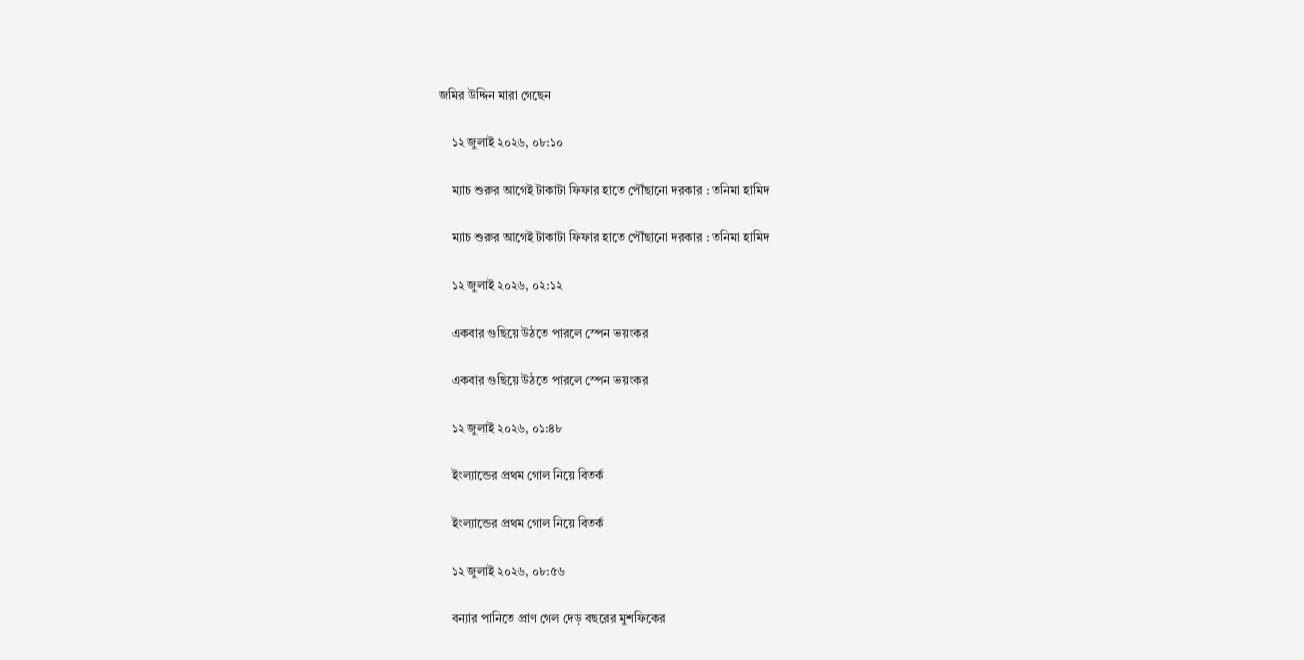জমির উদ্দিন মারা গেছেন

    ১২ জুলাই ২০২৬, ০৮:১০

    ম্যাচ শুরুর আগেই টাকাটা ফিফার হাতে পৌঁছানো দরকার : তনিমা হামিদ

    ম্যাচ শুরুর আগেই টাকাটা ফিফার হাতে পৌঁছানো দরকার : তনিমা হামিদ

    ১২ জুলাই ২০২৬, ০২:১২

    একবার গুছিয়ে উঠতে পারলে স্পেন ভয়ংকর

    একবার গুছিয়ে উঠতে পারলে স্পেন ভয়ংকর

    ১২ জুলাই ২০২৬, ০১:৪৮

    ইংল্যান্ডের প্রথম গোল নিয়ে বিতর্ক

    ইংল্যান্ডের প্রথম গোল নিয়ে বিতর্ক

    ১২ জুলাই ২০২৬, ০৮:৫৬

    বন্যার পানিতে প্রাণ গেল দেড় বছরের মুশফিকের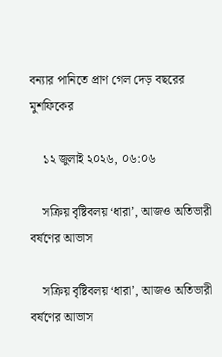বন্যার পানিতে প্রাণ গেল দেড় বছরের মুশফিকের

    ১২ জুলাই ২০২৬, ০৬:০৬

    সক্রিয় বৃষ্টিবলয় ‘ধারা’, আজও অতিভারী বর্ষণের আভাস

    সক্রিয় বৃষ্টিবলয় ‘ধারা’, আজও অতিভারী বর্ষণের আভাস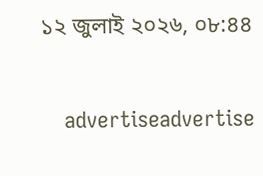১২ জুলাই ২০২৬, ০৮:৪৪

    advertiseadvertise